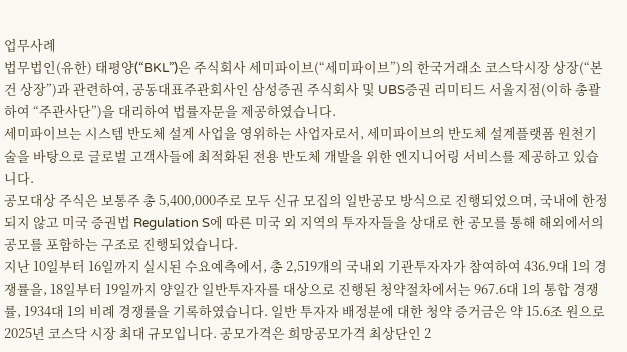업무사례
법무법인(유한) 태평양(“BKL”)은 주식회사 세미파이브(“세미파이브”)의 한국거래소 코스닥시장 상장(“본건 상장”)과 관련하여, 공동대표주관회사인 삼성증권 주식회사 및 UBS증권 리미티드 서울지점(이하 총괄하여 “주관사단”)을 대리하여 법률자문을 제공하였습니다.
세미파이브는 시스템 반도체 설계 사업을 영위하는 사업자로서, 세미파이브의 반도체 설계플랫폼 원천기술을 바탕으로 글로벌 고객사들에 최적화된 전용 반도체 개발을 위한 엔지니어링 서비스를 제공하고 있습니다.
공모대상 주식은 보통주 총 5,400,000주로 모두 신규 모집의 일반공모 방식으로 진행되었으며, 국내에 한정되지 않고 미국 증권법 Regulation S에 따른 미국 외 지역의 투자자들을 상대로 한 공모를 통해 해외에서의 공모를 포함하는 구조로 진행되었습니다.
지난 10일부터 16일까지 실시된 수요예측에서, 총 2,519개의 국내외 기관투자자가 참여하여 436.9대 1의 경쟁률을, 18일부터 19일까지 양일간 일반투자자를 대상으로 진행된 청약절차에서는 967.6대 1의 통합 경쟁률, 1934대 1의 비례 경쟁률을 기록하였습니다. 일반 투자자 배정분에 대한 청약 증거금은 약 15.6조 원으로 2025년 코스닥 시장 최대 규모입니다. 공모가격은 희망공모가격 최상단인 2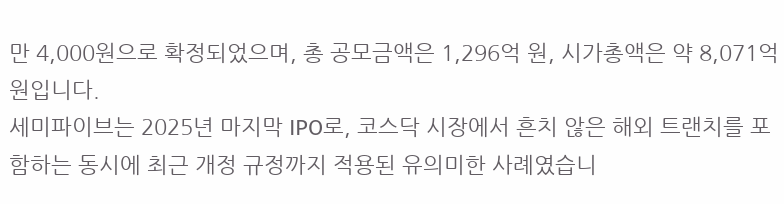만 4,000원으로 확정되었으며, 총 공모금액은 1,296억 원, 시가총액은 약 8,071억 원입니다.
세미파이브는 2025년 마지막 IPO로, 코스닥 시장에서 흔치 않은 해외 트랜치를 포함하는 동시에 최근 개정 규정까지 적용된 유의미한 사례였습니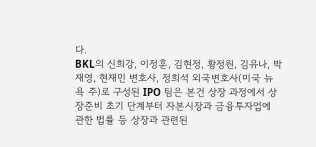다.
BKL의 신희강, 이정훈, 김현정, 황정원, 김유나, 박재영, 현재민 변호사, 정희석 외국변호사(미국 뉴욕 주)로 구성된 IPO 팀은 본건 상장 과정에서 상장준비 초기 단계부터 자본시장과 금융투자업에 관한 법률 등 상장과 관련된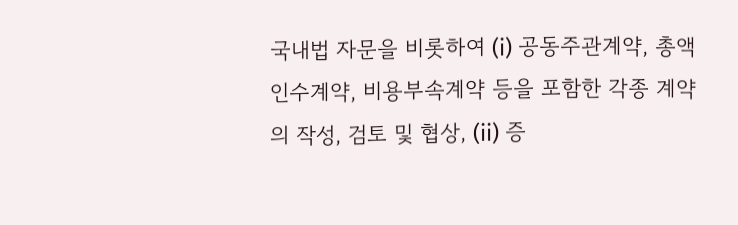국내법 자문을 비롯하여 (i) 공동주관계약, 총액인수계약, 비용부속계약 등을 포함한 각종 계약의 작성, 검토 및 협상, (ii) 증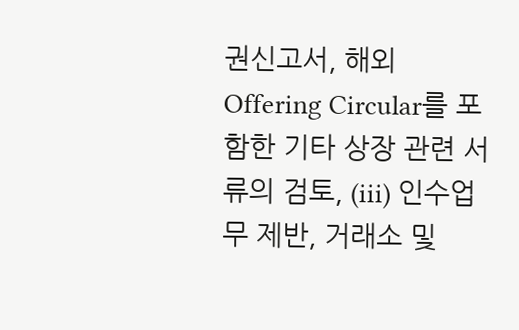권신고서, 해외 Offering Circular를 포함한 기타 상장 관련 서류의 검토, (iii) 인수업무 제반, 거래소 및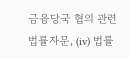금융당국 협의 관련 법률자문, (iv) 법률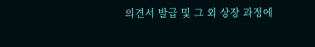의견서 발급 및 그 외 상장 과정에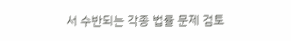서 수반되는 각종 법률 문제 검토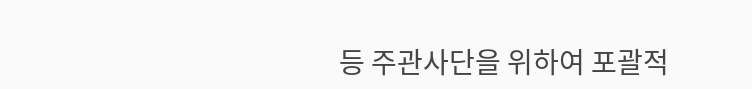등 주관사단을 위하여 포괄적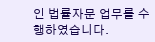인 법률자문 업무를 수행하였습니다.